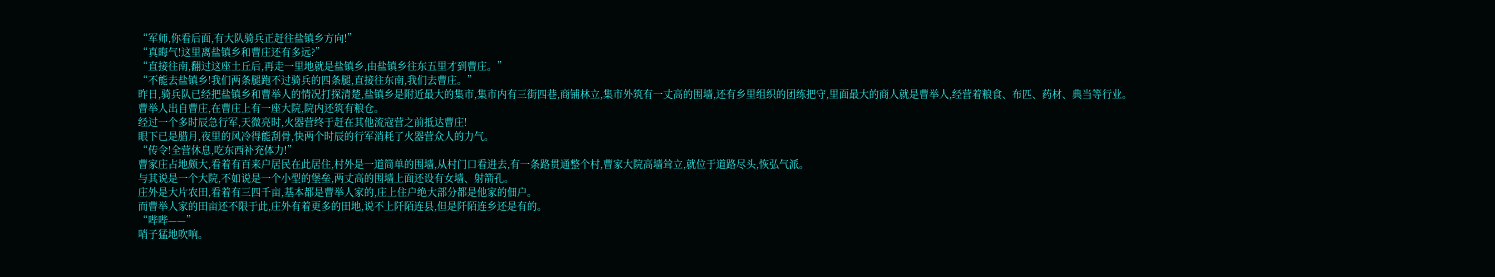“军师,你看后面,有大队骑兵正赶往盐镇乡方向!”
“真晦气!这里离盐镇乡和曹庄还有多远?”
“直接往南,翻过这座土丘后,再走一里地就是盐镇乡,由盐镇乡往东五里才到曹庄。”
“不能去盐镇乡!我们两条腿跑不过骑兵的四条腿,直接往东南,我们去曹庄。”
昨日,骑兵队已经把盐镇乡和曹举人的情况打探清楚,盐镇乡是附近最大的集市,集市内有三街四巷,商铺林立,集市外筑有一丈高的围墙,还有乡里组织的团练把守,里面最大的商人就是曹举人,经营着粮食、布匹、药材、典当等行业。
曹举人出自曹庄,在曹庄上有一座大院,院内还筑有粮仓。
经过一个多时辰急行军,天微亮时,火器营终于赶在其他流寇营之前抵达曹庄!
眼下已是腊月,夜里的风冷得能刮骨,快两个时辰的行军消耗了火器营众人的力气。
“传令!全营休息,吃东西补充体力!”
曹家庄占地颇大,看着有百来户居民在此居住,村外是一道简单的围墙,从村门口看进去,有一条路贯通整个村,曹家大院高墙耸立,就位于道路尽头,恢弘气派。
与其说是一个大院,不如说是一个小型的堡垒,两丈高的围墙上面还设有女墙、射箭孔。
庄外是大片农田,看着有三四千亩,基本都是曹举人家的,庄上住户绝大部分都是他家的佃户。
而曹举人家的田亩还不限于此,庄外有着更多的田地,说不上阡陌连县,但是阡陌连乡还是有的。
“哔哔——”
哨子猛地吹响。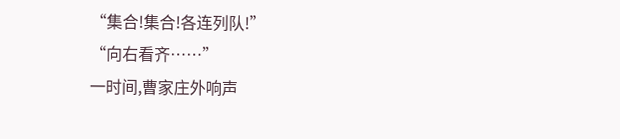“集合!集合!各连列队!”
“向右看齐……”
一时间,曹家庄外响声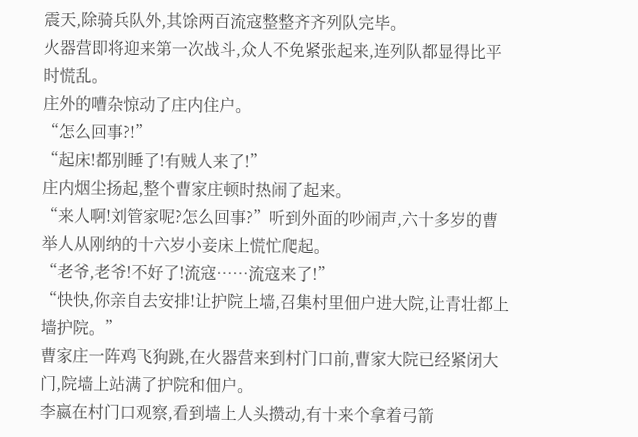震天,除骑兵队外,其馀两百流寇整整齐齐列队完毕。
火器营即将迎来第一次战斗,众人不免紧张起来,连列队都显得比平时慌乱。
庄外的嘈杂惊动了庄内住户。
“怎么回事?!”
“起床!都别睡了!有贼人来了!”
庄内烟尘扬起,整个曹家庄顿时热闹了起来。
“来人啊!刘管家呢?怎么回事?”听到外面的吵闹声,六十多岁的曹举人从刚纳的十六岁小妾床上慌忙爬起。
“老爷,老爷!不好了!流寇……流寇来了!”
“快快,你亲自去安排!让护院上墙,召集村里佃户进大院,让青壮都上墙护院。”
曹家庄一阵鸡飞狗跳,在火器营来到村门口前,曹家大院已经紧闭大门,院墙上站满了护院和佃户。
李嬴在村门口观察,看到墙上人头攒动,有十来个拿着弓箭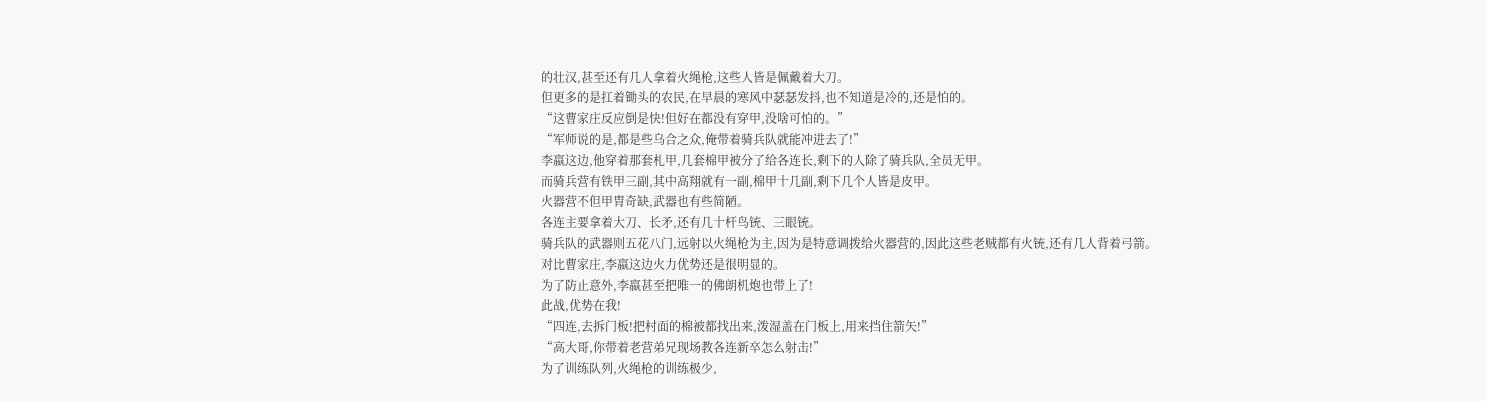的壮汉,甚至还有几人拿着火绳枪,这些人皆是佩戴着大刀。
但更多的是扛着锄头的农民,在早晨的寒风中瑟瑟发抖,也不知道是冷的,还是怕的。
“这曹家庄反应倒是快!但好在都没有穿甲,没啥可怕的。”
“军师说的是,都是些乌合之众,俺带着骑兵队就能冲进去了!”
李嬴这边,他穿着那套札甲,几套棉甲被分了给各连长,剩下的人除了骑兵队,全员无甲。
而骑兵营有铁甲三副,其中高翔就有一副,棉甲十几副,剩下几个人皆是皮甲。
火器营不但甲胄奇缺,武器也有些简陋。
各连主要拿着大刀、长矛,还有几十杆鸟铳、三眼铳。
骑兵队的武器则五花八门,远射以火绳枪为主,因为是特意调拨给火器营的,因此这些老贼都有火铳,还有几人背着弓箭。
对比曹家庄,李嬴这边火力优势还是很明显的。
为了防止意外,李嬴甚至把唯一的佛朗机炮也带上了!
此战,优势在我!
“四连,去拆门板!把村面的棉被都找出来,泼湿盖在门板上,用来挡住箭矢!”
“高大哥,你带着老营弟兄现场教各连新卒怎么射击!”
为了训练队列,火绳枪的训练极少,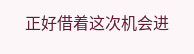正好借着这次机会进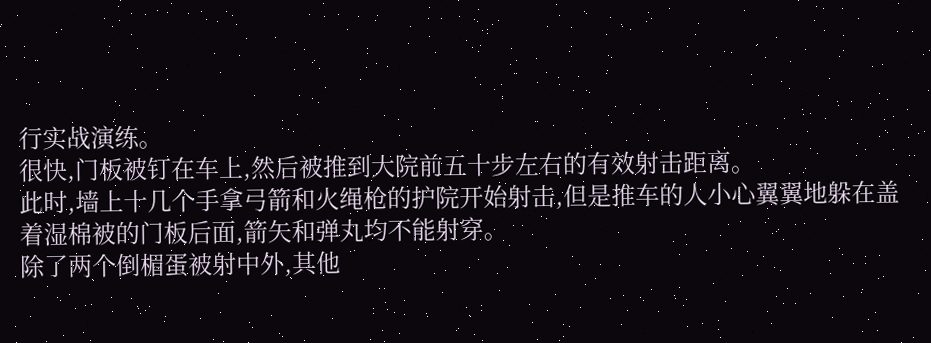行实战演练。
很快,门板被钉在车上,然后被推到大院前五十步左右的有效射击距离。
此时,墙上十几个手拿弓箭和火绳枪的护院开始射击,但是推车的人小心翼翼地躲在盖着湿棉被的门板后面,箭矢和弹丸均不能射穿。
除了两个倒楣蛋被射中外,其他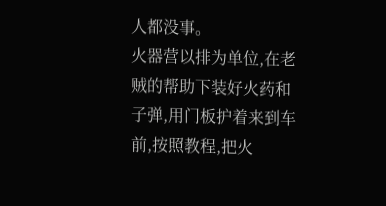人都没事。
火器营以排为单位,在老贼的帮助下装好火药和子弹,用门板护着来到车前,按照教程,把火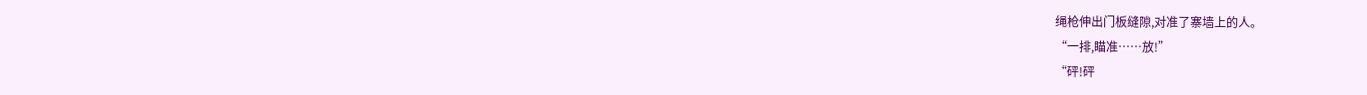绳枪伸出门板缝隙,对准了寨墙上的人。
“一排,瞄准……放!”
“砰!砰